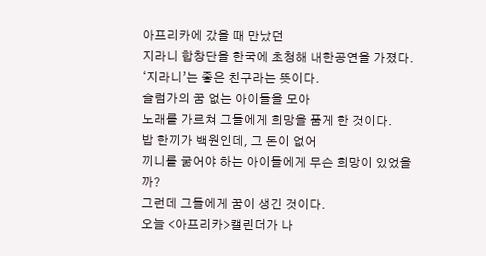아프리카에 갔을 때 만났던
지라니 합창단을 한국에 초청해 내한공연을 가졌다.
‘지라니’는 좋은 친구라는 뜻이다.
슬럼가의 꿈 없는 아이들을 모아
노래를 가르쳐 그들에게 희망을 품게 한 것이다.
밥 한끼가 백원인데, 그 돈이 없어
끼니를 굶어야 하는 아이들에게 무슨 희망이 있었을까?
그런데 그들에게 꿈이 생긴 것이다.
오늘 <아프리카>캘린더가 나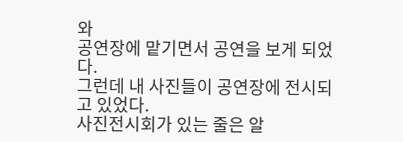와
공연장에 맡기면서 공연을 보게 되었다.
그런데 내 사진들이 공연장에 전시되고 있었다.
사진전시회가 있는 줄은 알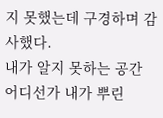지 못했는데 구경하며 감사했다.
내가 알지 못하는 공간 어디선가 내가 뿌린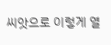씨앗으로 이렇게 열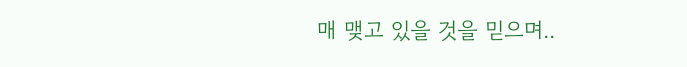매 맺고 있을 것을 믿으며..